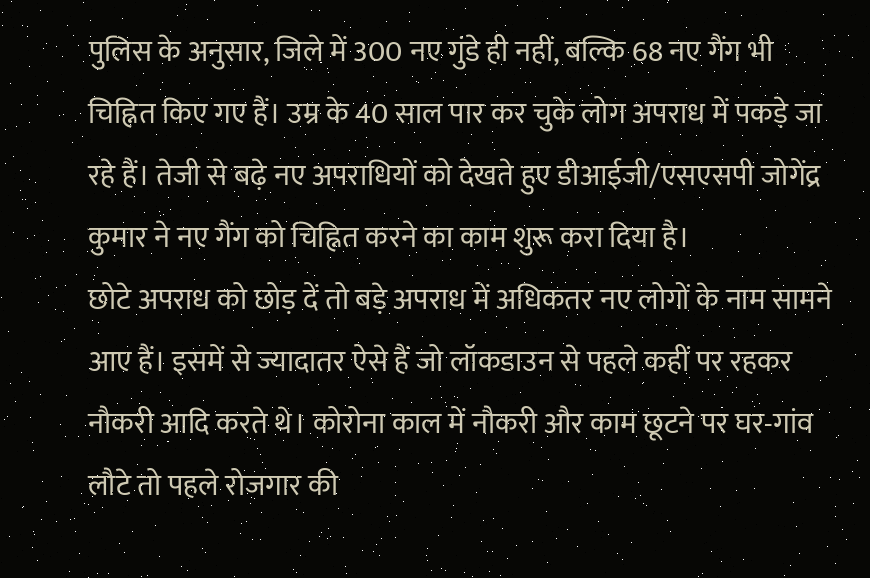पुलिस के अनुसार, जिले में 300 नए गुंडे ही नहीं, बल्कि 68 नए गैंग भी चिह्नित किए गए हैं। उम्र के 40 साल पार कर चुके लोग अपराध में पकड़े जा रहे हैं। तेजी से बढ़े नए अपराधियों को देखते हुए डीआईजी/एसएसपी जोगेंद्र कुमार ने नए गैंग को चिह्नित करने का काम शुरू करा दिया है।
छोटे अपराध को छोड़ दें तो बड़े अपराध में अधिकतर नए लोगों के नाम सामने आए हैं। इसमें से ज्यादातर ऐसे हैं जो लॉकडाउन से पहले कहीं पर रहकर नौकरी आदि करते थे। कोरोना काल में नौकरी और काम छूटने पर घर-गांव लौटे तो पहले रोजगार की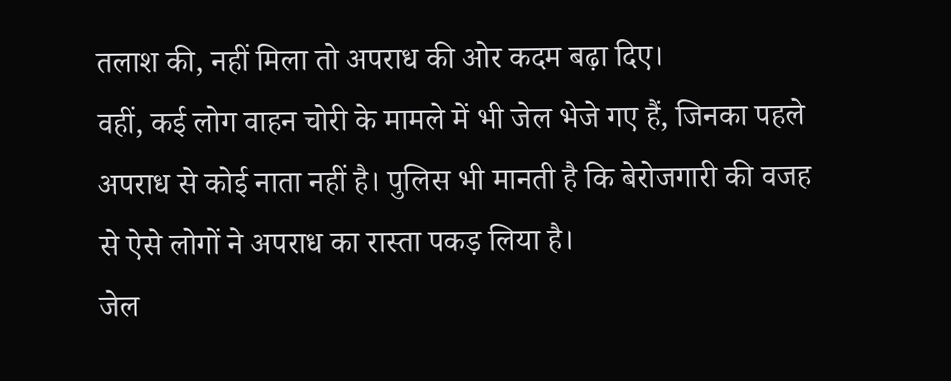तलाश की, नहीं मिला तो अपराध की ओर कदम बढ़ा दिए।
वहीं, कई लोग वाहन चोरी के मामले में भी जेल भेजे गए हैं, जिनका पहले अपराध से कोई नाता नहीं है। पुलिस भी मानती है कि बेरोजगारी की वजह से ऐसे लोगों ने अपराध का रास्ता पकड़ लिया है।
जेल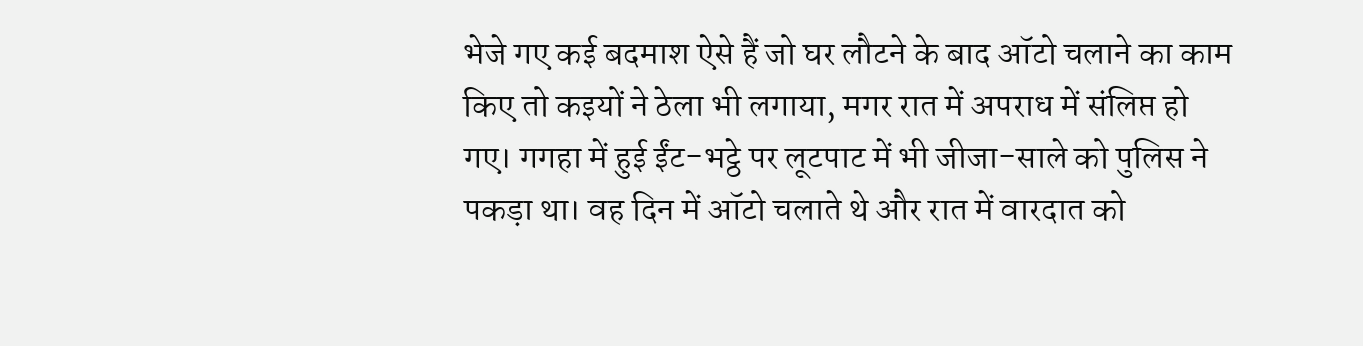भेजे गए कई बदमाश ऐसे हैं जो घर लौटने के बाद ऑटो चलाने का काम किए तो कइयों ने ठेला भी लगाया, मगर रात में अपराध में संलिप्त हो गए। गगहा में हुई ईंट-भट्ठे पर लूटपाट में भी जीजा-साले को पुलिस ने पकड़ा था। वह दिन में ऑटो चलाते थे और रात में वारदात को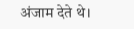अंजाम देते थे।